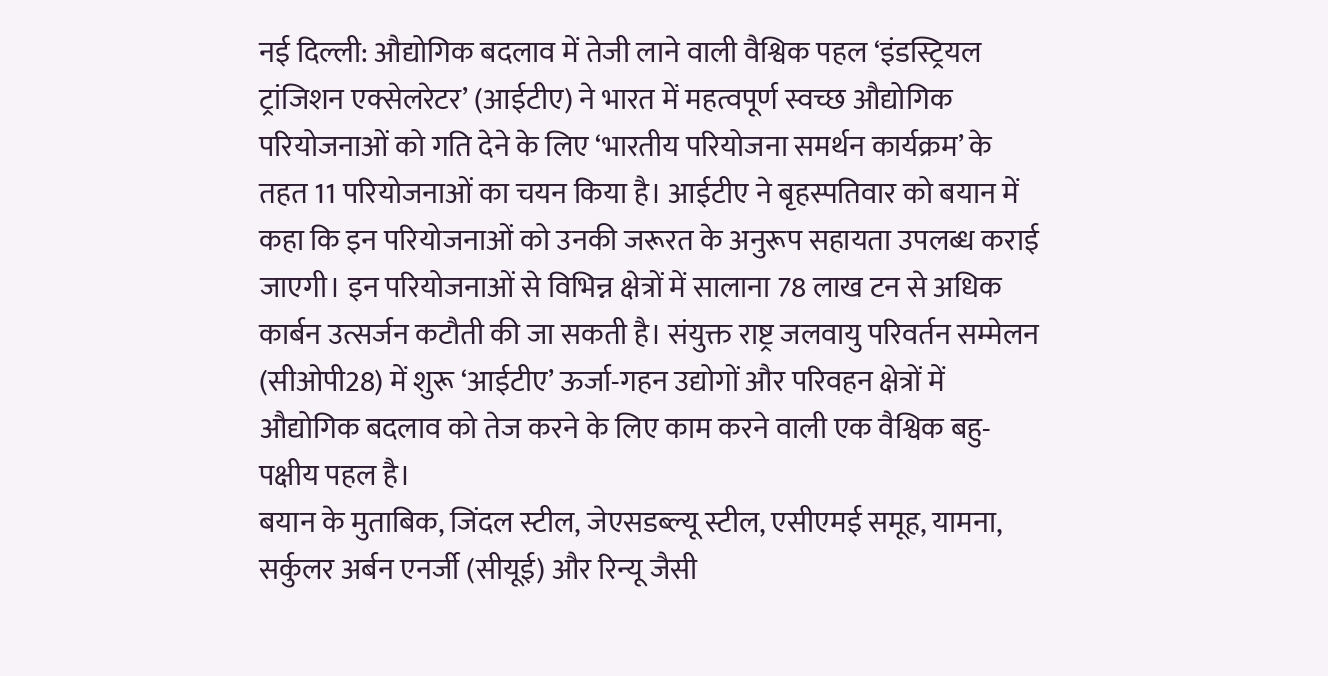नई दिल्ली: औद्योगिक बदलाव में तेजी लाने वाली वैश्विक पहल ‘इंडस्ट्रियल ट्रांजिशन एक्सेलरेटर’ (आईटीए) ने भारत में महत्वपूर्ण स्वच्छ औद्योगिक परियोजनाओं को गति देने के लिए ‘भारतीय परियोजना समर्थन कार्यक्रम’ के तहत 11 परियोजनाओं का चयन किया है। आईटीए ने बृहस्पतिवार को बयान में कहा कि इन परियोजनाओं को उनकी जरूरत के अनुरूप सहायता उपलब्ध कराई जाएगी। इन परियोजनाओं से विभिन्न क्षेत्रों में सालाना 78 लाख टन से अधिक कार्बन उत्सर्जन कटौती की जा सकती है। संयुक्त राष्ट्र जलवायु परिवर्तन सम्मेलन (सीओपी28) में शुरू ‘आईटीए’ ऊर्जा-गहन उद्योगों और परिवहन क्षेत्रों में औद्योगिक बदलाव को तेज करने के लिए काम करने वाली एक वैश्विक बहु-पक्षीय पहल है।
बयान के मुताबिक, जिंदल स्टील, जेएसडब्ल्यू स्टील, एसीएमई समूह, यामना, सर्कुलर अर्बन एनर्जी (सीयूई) और रिन्यू जैसी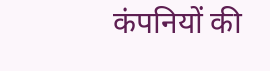कंपनियों की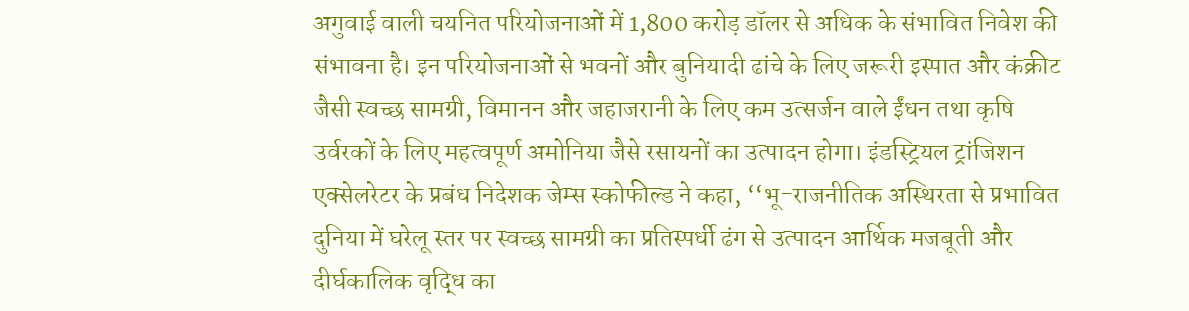अगुवाई वाली चयनित परियोजनाओं में 1,800 करोड़ डॉलर से अधिक के संभावित निवेश की संभावना है। इन परियोजनाओं से भवनों और बुनियादी ढांचे के लिए जरूरी इस्पात और कंक्रीट जैसी स्वच्छ सामग्री, विमानन और जहाजरानी के लिए कम उत्सर्जन वाले ईंधन तथा कृषि उर्वरकों के लिए महत्वपूर्ण अमोनिया जैसे रसायनों का उत्पादन होगा। इंडस्ट्रियल ट्रांजिशन एक्सेलरेटर के प्रबंध निदेशक जेम्स स्कोफील्ड ने कहा, ‘‘भू-राजनीतिक अस्थिरता से प्रभावित दुनिया में घरेलू स्तर पर स्वच्छ सामग्री का प्रतिस्पर्धी ढंग से उत्पादन आर्थिक मजबूती और दीर्घकालिक वृद्धि का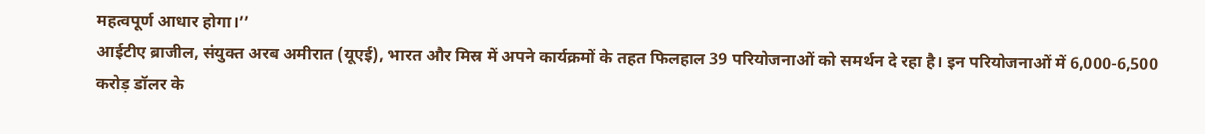महत्वपूर्ण आधार होगा।’’
आईटीए ब्राजील, संयुक्त अरब अमीरात (यूएई), भारत और मिस्र में अपने कार्यक्रमों के तहत फिलहाल 39 परियोजनाओं को समर्थन दे रहा है। इन परियोजनाओं में 6,000-6,500 करोड़ डॉलर के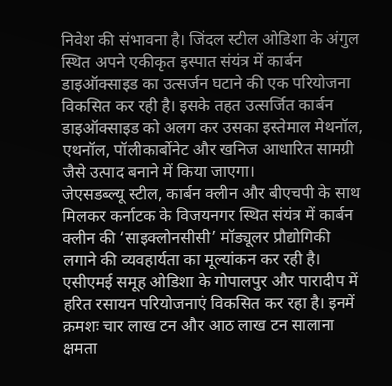निवेश की संभावना है। जिंदल स्टील ओडिशा के अंगुल स्थित अपने एकीकृत इस्पात संयंत्र में कार्बन डाइऑक्साइड का उत्सर्जन घटाने की एक परियोजना विकसित कर रही है। इसके तहत उत्सर्जित कार्बन डाइऑक्साइड को अलग कर उसका इस्तेमाल मेथनॉल, एथनॉल, पॉलीकार्बोनेट और खनिज आधारित सामग्री जैसे उत्पाद बनाने में किया जाएगा।
जेएसडब्ल्यू स्टील, कार्बन क्लीन और बीएचपी के साथ मिलकर कर्नाटक के विजयनगर स्थित संयंत्र में कार्बन क्लीन की ‘साइक्लोनसीसी’ मॉड्यूलर प्रौद्योगिकी लगाने की व्यवहार्यता का मूल्यांकन कर रही है। एसीएमई समूह ओडिशा के गोपालपुर और पारादीप में हरित रसायन परियोजनाएं विकसित कर रहा है। इनमें क्रमशः चार लाख टन और आठ लाख टन सालाना क्षमता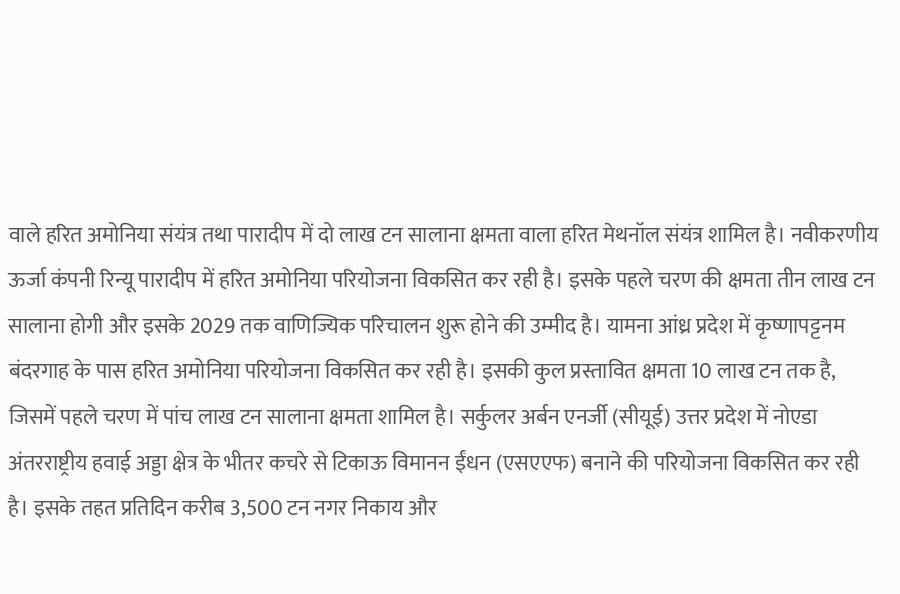वाले हरित अमोनिया संयंत्र तथा पारादीप में दो लाख टन सालाना क्षमता वाला हरित मेथनॉल संयंत्र शामिल है। नवीकरणीय ऊर्जा कंपनी रिन्यू पारादीप में हरित अमोनिया परियोजना विकसित कर रही है। इसके पहले चरण की क्षमता तीन लाख टन सालाना होगी और इसके 2029 तक वाणिज्यिक परिचालन शुरू होने की उम्मीद है। यामना आंध्र प्रदेश में कृष्णापट्टनम बंदरगाह के पास हरित अमोनिया परियोजना विकसित कर रही है। इसकी कुल प्रस्तावित क्षमता 10 लाख टन तक है, जिसमें पहले चरण में पांच लाख टन सालाना क्षमता शामिल है। सर्कुलर अर्बन एनर्जी (सीयूई) उत्तर प्रदेश में नोएडा अंतरराष्ट्रीय हवाई अड्डा क्षेत्र के भीतर कचरे से टिकाऊ विमानन ईंधन (एसएएफ) बनाने की परियोजना विकसित कर रही है। इसके तहत प्रतिदिन करीब 3,500 टन नगर निकाय और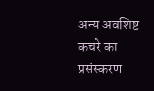अन्य अवशिष्ट कचरे का प्रसंस्करण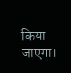किया जाएगा।